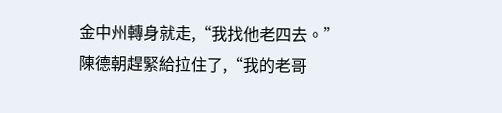金中州轉身就走,“我找他老四去。”
陳德朝趕緊給拉住了,“我的老哥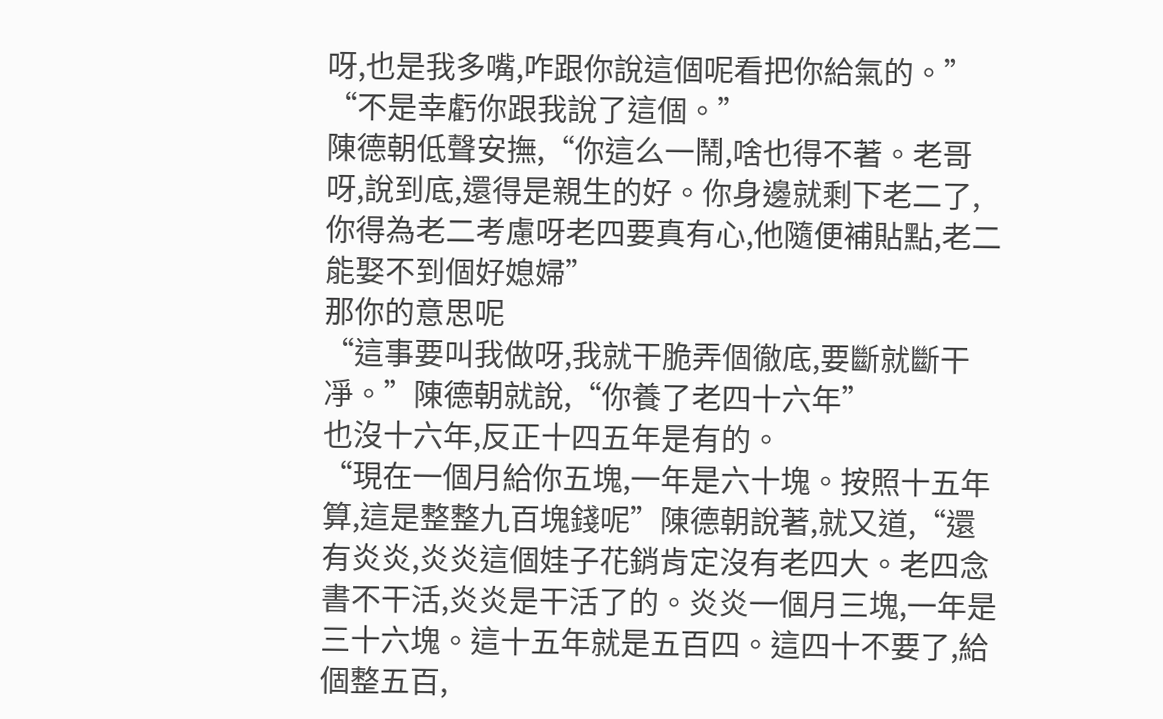呀,也是我多嘴,咋跟你說這個呢看把你給氣的。”
“不是幸虧你跟我說了這個。”
陳德朝低聲安撫,“你這么一鬧,啥也得不著。老哥呀,說到底,還得是親生的好。你身邊就剩下老二了,你得為老二考慮呀老四要真有心,他隨便補貼點,老二能娶不到個好媳婦”
那你的意思呢
“這事要叫我做呀,我就干脆弄個徹底,要斷就斷干凈。”陳德朝就說,“你養了老四十六年”
也沒十六年,反正十四五年是有的。
“現在一個月給你五塊,一年是六十塊。按照十五年算,這是整整九百塊錢呢”陳德朝說著,就又道,“還有炎炎,炎炎這個娃子花銷肯定沒有老四大。老四念書不干活,炎炎是干活了的。炎炎一個月三塊,一年是三十六塊。這十五年就是五百四。這四十不要了,給個整五百,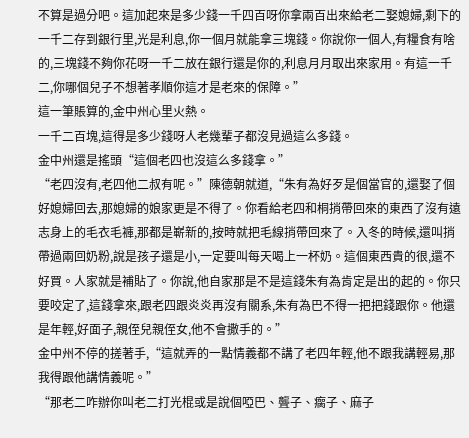不算是過分吧。這加起來是多少錢一千四百呀你拿兩百出來給老二娶媳婦,剩下的一千二存到銀行里,光是利息,你一個月就能拿三塊錢。你說你一個人,有糧食有啥的,三塊錢不夠你花呀一千二放在銀行還是你的,利息月月取出來家用。有這一千二,你哪個兒子不想著孝順你這才是老來的保障。”
這一筆賬算的,金中州心里火熱。
一千二百塊,這得是多少錢呀人老幾輩子都沒見過這么多錢。
金中州還是搖頭“這個老四也沒這么多錢拿。”
“老四沒有,老四他二叔有呢。”陳德朝就道,“朱有為好歹是個當官的,還娶了個好媳婦回去,那媳婦的娘家更是不得了。你看給老四和桐捎帶回來的東西了沒有遠志身上的毛衣毛褲,那都是嶄新的,按時就把毛線捎帶回來了。入冬的時候,還叫捎帶過兩回奶粉,說是孩子還是小,一定要叫每天喝上一杯奶。這個東西貴的很,還不好買。人家就是補貼了。你說,他自家那是不是這錢朱有為肯定是出的起的。你只要咬定了,這錢拿來,跟老四跟炎炎再沒有關系,朱有為巴不得一把把錢跟你。他還是年輕,好面子,親侄兒親侄女,他不會撒手的。”
金中州不停的搓著手,“這就弄的一點情義都不講了老四年輕,他不跟我講輕易,那我得跟他講情義呢。”
“那老二咋辦你叫老二打光棍或是說個啞巴、聾子、瘸子、麻子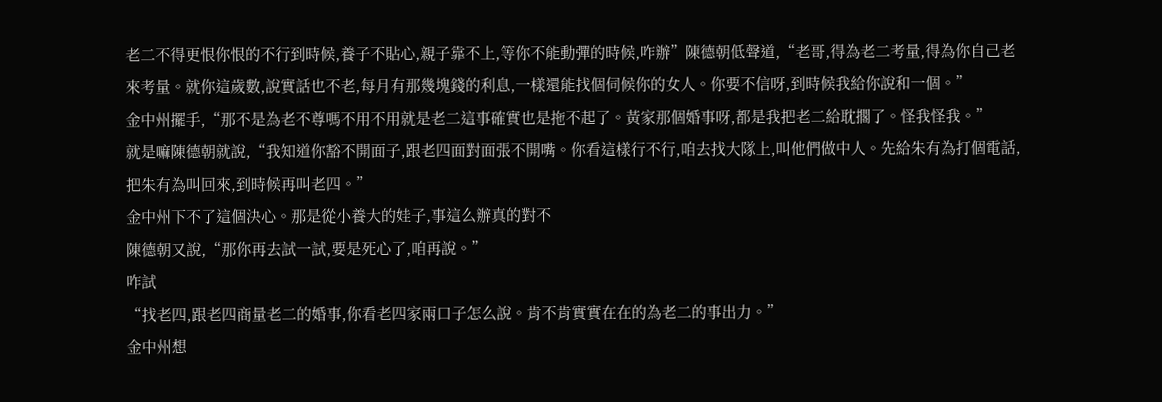老二不得更恨你恨的不行到時候,養子不貼心,親子靠不上,等你不能動彈的時候,咋辦”陳德朝低聲道,“老哥,得為老二考量,得為你自己老來考量。就你這歲數,說實話也不老,每月有那幾塊錢的利息,一樣還能找個伺候你的女人。你要不信呀,到時候我給你說和一個。”
金中州擺手,“那不是為老不尊嗎不用不用就是老二這事確實也是拖不起了。黃家那個婚事呀,都是我把老二給耽擱了。怪我怪我。”
就是嘛陳德朝就說,“我知道你豁不開面子,跟老四面對面張不開嘴。你看這樣行不行,咱去找大隊上,叫他們做中人。先給朱有為打個電話,把朱有為叫回來,到時候再叫老四。”
金中州下不了這個決心。那是從小養大的娃子,事這么辦真的對不
陳德朝又說,“那你再去試一試,要是死心了,咱再說。”
咋試
“找老四,跟老四商量老二的婚事,你看老四家兩口子怎么說。肯不肯實實在在的為老二的事出力。”
金中州想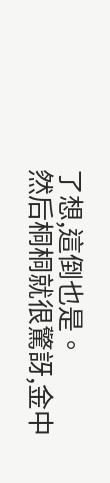了想,這倒也是。
然后桐桐就很驚訝,金中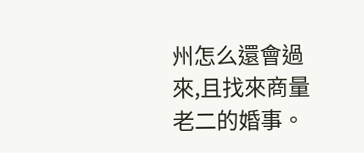州怎么還會過來,且找來商量老二的婚事。